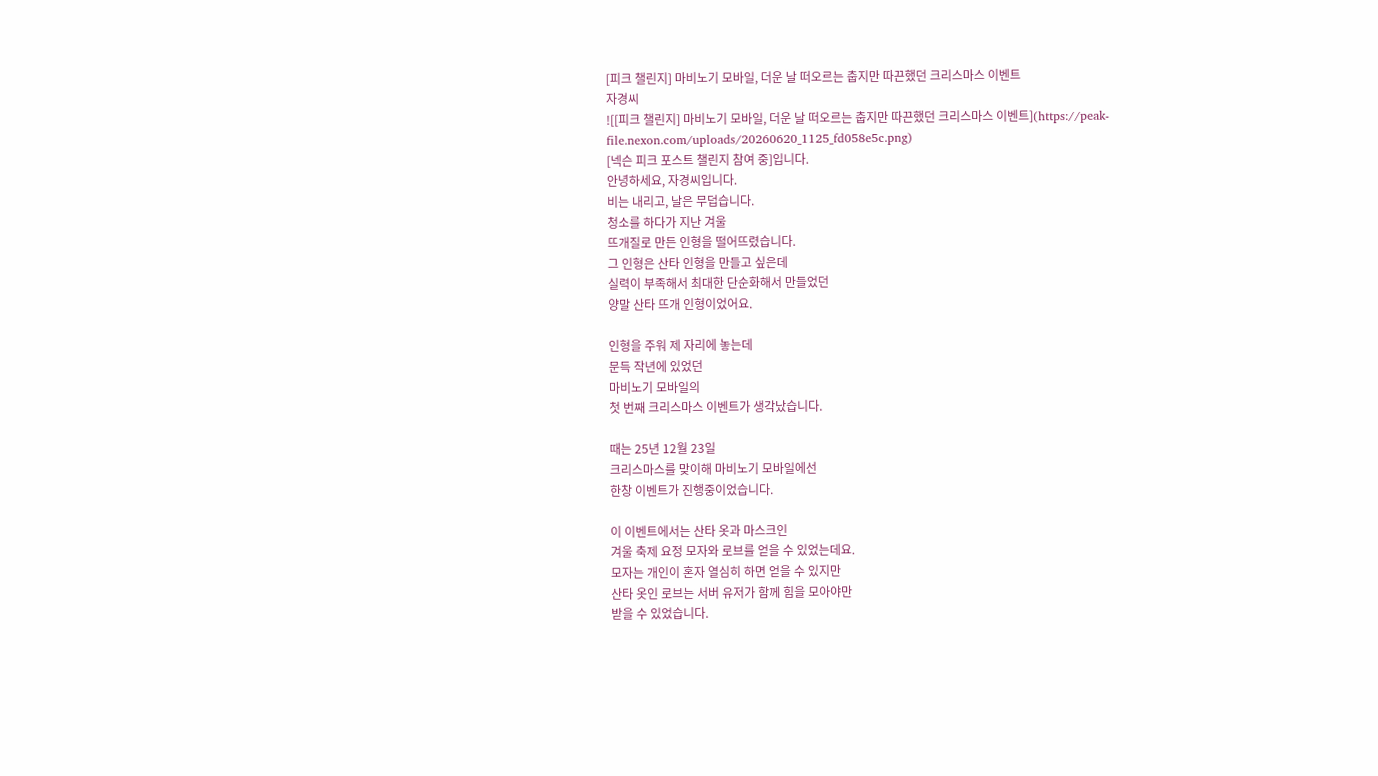[피크 챌린지] 마비노기 모바일, 더운 날 떠오르는 춥지만 따끈했던 크리스마스 이벤트
자경씨
![[피크 챌린지] 마비노기 모바일, 더운 날 떠오르는 춥지만 따끈했던 크리스마스 이벤트](https://peak-file.nexon.com/uploads/20260620_1125_fd058e5c.png)
[넥슨 피크 포스트 챌린지 참여 중]입니다.
안녕하세요, 자경씨입니다.
비는 내리고, 날은 무덥습니다.
청소를 하다가 지난 겨울
뜨개질로 만든 인형을 떨어뜨렸습니다.
그 인형은 산타 인형을 만들고 싶은데
실력이 부족해서 최대한 단순화해서 만들었던
양말 산타 뜨개 인형이었어요.

인형을 주워 제 자리에 놓는데
문득 작년에 있었던
마비노기 모바일의
첫 번째 크리스마스 이벤트가 생각났습니다.

때는 25년 12월 23일
크리스마스를 맞이해 마비노기 모바일에선
한창 이벤트가 진행중이었습니다.

이 이벤트에서는 산타 옷과 마스크인
겨울 축제 요정 모자와 로브를 얻을 수 있었는데요.
모자는 개인이 혼자 열심히 하면 얻을 수 있지만
산타 옷인 로브는 서버 유저가 함께 힘을 모아야만
받을 수 있었습니다.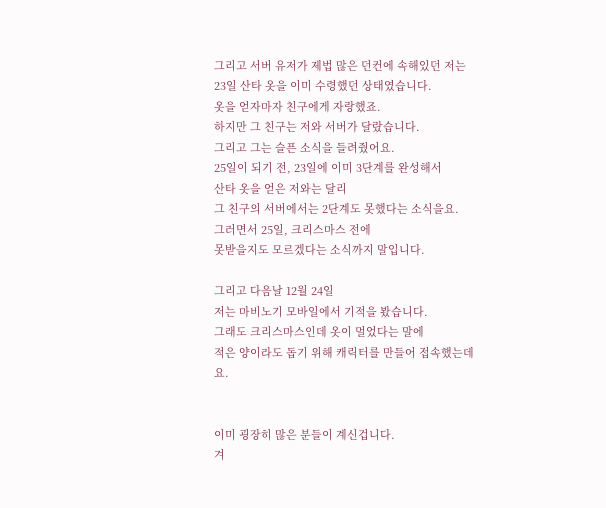그리고 서버 유저가 제법 많은 던컨에 속해있던 저는
23일 산타 옷을 이미 수령했던 상태였습니다.
옷을 얻자마자 친구에게 자랑했죠.
하지만 그 친구는 저와 서버가 달랐습니다.
그리고 그는 슬픈 소식을 들려줬어요.
25일이 되기 전, 23일에 이미 3단계를 완성해서
산타 옷을 얻은 저와는 달리
그 친구의 서버에서는 2단계도 못했다는 소식을요.
그러면서 25일, 크리스마스 전에
못받을지도 모르겠다는 소식까지 말입니다.

그리고 다음날 12월 24일
저는 마비노기 모바일에서 기적을 봤습니다.
그래도 크리스마스인데 옷이 멀었다는 말에
적은 양이라도 돕기 위해 캐릭터를 만들어 접속했는데요.


이미 굉장히 많은 분들이 계신겁니다.
겨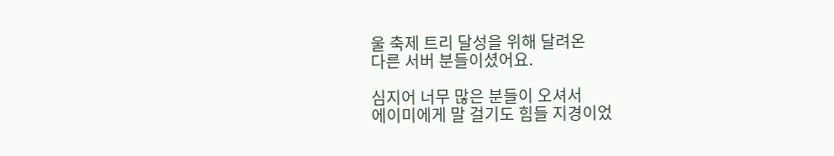울 축제 트리 달성을 위해 달려온
다른 서버 분들이셨어요.

심지어 너무 많은 분들이 오셔서
에이미에게 말 걸기도 힘들 지경이었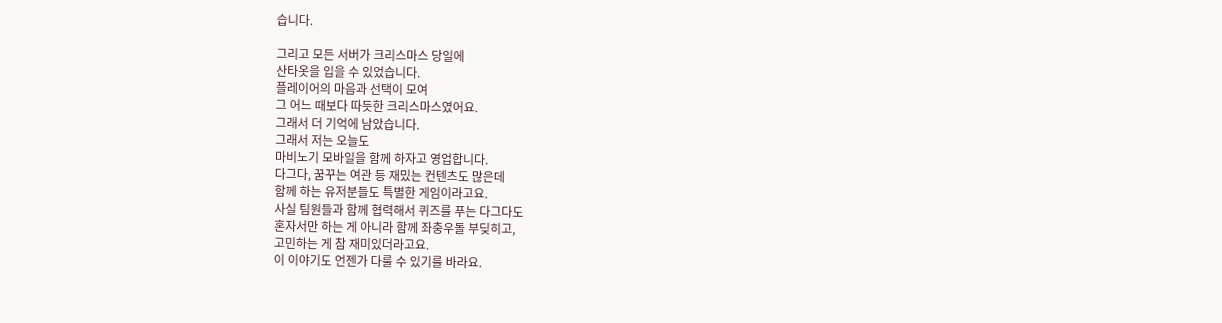습니다.

그리고 모든 서버가 크리스마스 당일에
산타옷을 입을 수 있었습니다.
플레이어의 마음과 선택이 모여
그 어느 때보다 따듯한 크리스마스였어요.
그래서 더 기억에 남았습니다.
그래서 저는 오늘도
마비노기 모바일을 함께 하자고 영업합니다.
다그다, 꿈꾸는 여관 등 재밌는 컨텐츠도 많은데
함께 하는 유저분들도 특별한 게임이라고요.
사실 팀원들과 함께 협력해서 퀴즈를 푸는 다그다도
혼자서만 하는 게 아니라 함께 좌충우돌 부딪히고,
고민하는 게 참 재미있더라고요.
이 이야기도 언젠가 다룰 수 있기를 바라요.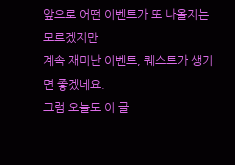앞으로 어떤 이벤트가 또 나올지는 모르겠지만
계속 재미난 이벤트, 퀘스트가 생기면 좋겠네요.
그럼 오늘도 이 글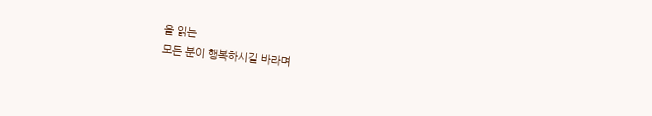을 읽는
모든 분이 행복하시길 바라며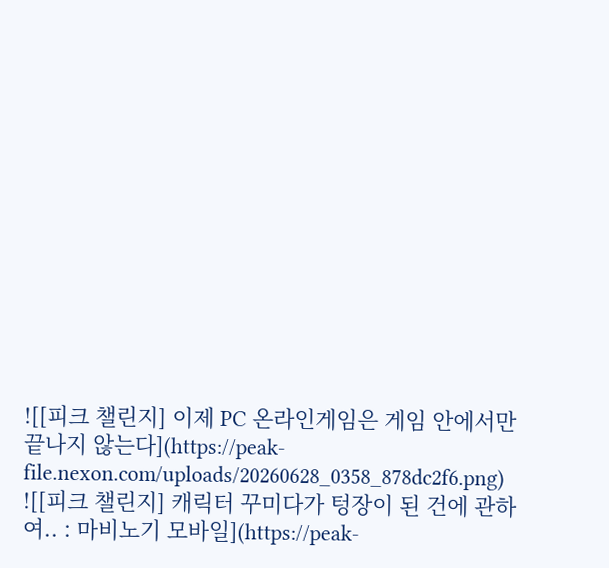![[피크 챌린지] 이제 PC 온라인게임은 게임 안에서만 끝나지 않는다](https://peak-file.nexon.com/uploads/20260628_0358_878dc2f6.png)
![[피크 챌린지] 캐릭터 꾸미다가 텅장이 된 건에 관하여.. : 마비노기 모바일](https://peak-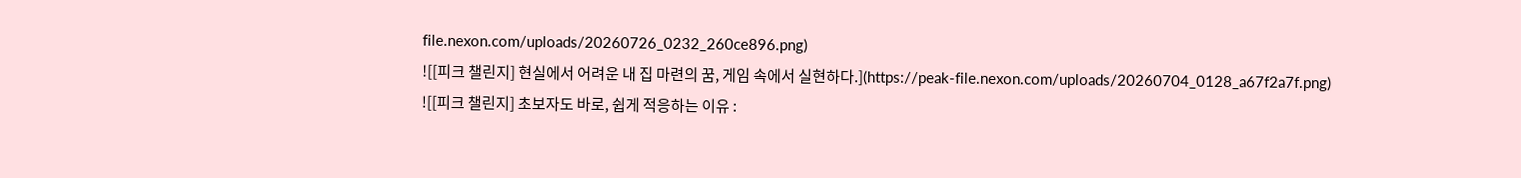file.nexon.com/uploads/20260726_0232_260ce896.png)
![[피크 챌린지] 현실에서 어려운 내 집 마련의 꿈, 게임 속에서 실현하다.](https://peak-file.nexon.com/uploads/20260704_0128_a67f2a7f.png)
![[피크 챌린지] 초보자도 바로, 쉽게 적응하는 이유 :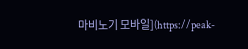마비노기 모바일](https://peak-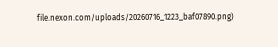file.nexon.com/uploads/20260716_1223_baf07890.png)